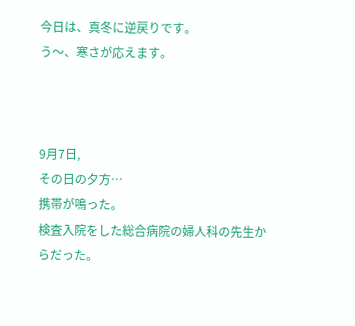今日は、真冬に逆戻りです。
う〜、寒さが応えます。



9月7日,
その日の夕方…
携帯が鳴った。
検査入院をした総合病院の婦人科の先生からだった。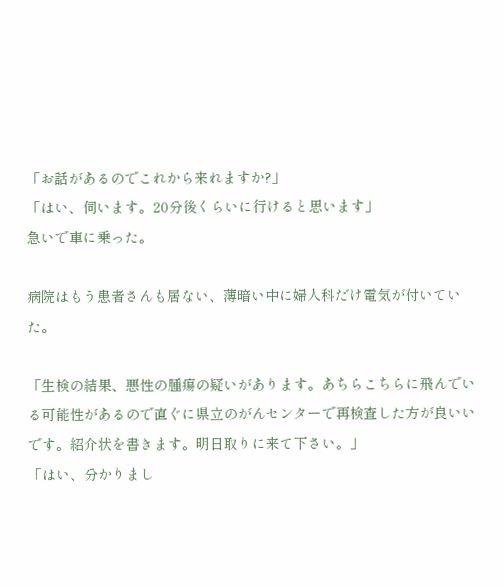「お話があるのでこれから来れますか?」
「はい、伺います。20分後くらいに行けると思います」
急いで車に乗った。

病院はもう患者さんも居ない、薄暗い中に婦人科だけ電気が付いていた。

「生検の結果、悪性の腫瘍の疑いがあります。あちらこちらに飛んでいる可能性があるので直ぐに県立のがんセンターで再検査した方が良いいです。紹介状を書きます。明日取りに来て下さい。」
「はい、分かりまし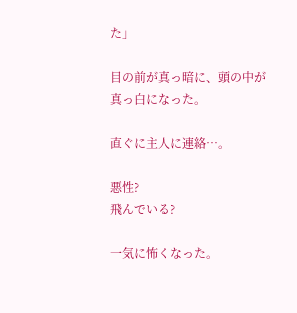た」

目の前が真っ暗に、頭の中が真っ白になった。

直ぐに主人に連絡…。

悪性?
飛んでいる?

一気に怖くなった。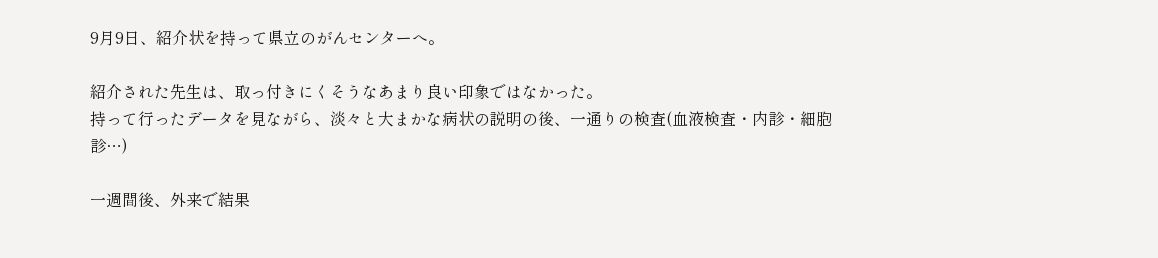9月9日、紹介状を持って県立のがんセンターへ。

紹介された先生は、取っ付きにくそうなあまり良い印象ではなかった。
持って行ったデータを見ながら、淡々と大まかな病状の説明の後、一通りの検査(血液検査・内診・細胞診…)

一週間後、外来で結果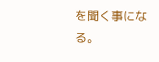を聞く事になる。